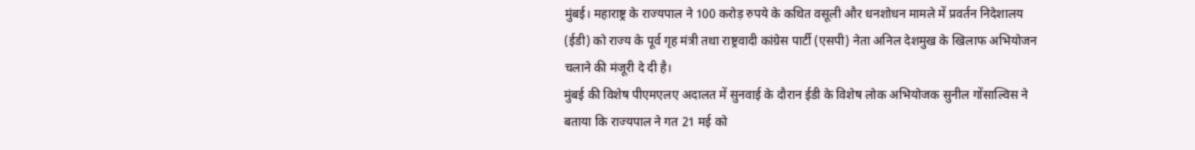मुंबई। महाराष्ट्र के राज्यपाल ने 100 करोड़ रुपये के कथित वसूली और धनशोधन मामले में प्रवर्तन निदेशालय (ईडी) को राज्य के पूर्व गृह मंत्री तथा राष्ट्रवादी कांग्रेस पार्टी (एसपी) नेता अनिल देशमुख के खिलाफ अभियोजन चलाने की मंजूरी दे दी है।
मुंबई की विशेष पीएमएलए अदालत में सुनवाई के दौरान ईडी के विशेष लोक अभियोजक सुनील गोंसाल्विस ने बताया कि राज्यपाल ने गत 21 मई को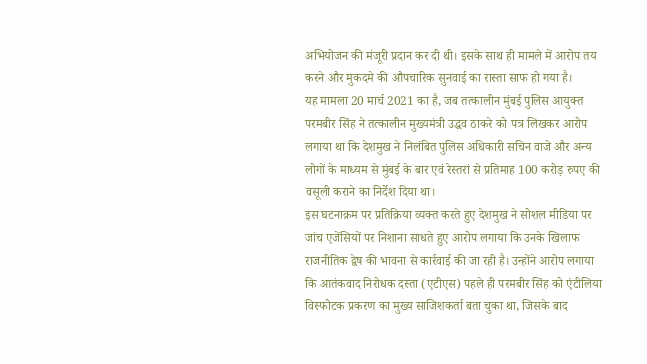अभियोजन की मंजूरी प्रदान कर दी थी। इसके साथ ही मामले में आरोप तय करने और मुकदमे की औपचारिक सुनवाई का रास्ता साफ हो गया है।
यह मामला 20 मार्च 2021 का है, जब तत्कालीन मुंबई पुलिस आयुक्त परमबीर सिंह ने तत्कालीन मुख्यमंत्री उद्धव ठाकरे को पत्र लिखकर आरोप लगाया था कि देशमुख ने निलंबित पुलिस अधिकारी सचिन वाजे और अन्य लोगों के माध्यम से मुंबई के बार एवं रेस्तरां से प्रतिमाह 100 करोड़ रुपए की वसूली कराने का निर्देश दिया था।
इस घटनाक्रम पर प्रतिक्रिया व्यक्त करते हुए देशमुख ने सोशल मीडिया पर जांच एजेंसियों पर निशाना साधते हुए आरोप लगाया कि उनके खिलाफ राजनीतिक द्वेष की भावना से कार्रवाई की जा रही है। उन्होंने आरोप लगाया कि आतंकवाद निरोधक दस्ता (एटीएस) पहले ही परमबीर सिंह को एंटीलिया विस्फोटक प्रकरण का मुख्य साजिशकर्ता बता चुका था, जिसके बाद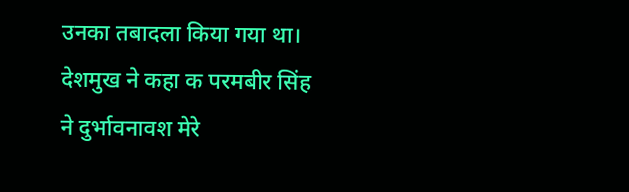उनका तबादला किया गया था।
देशमुख ने कहा क परमबीर सिंह ने दुर्भावनावश मेरे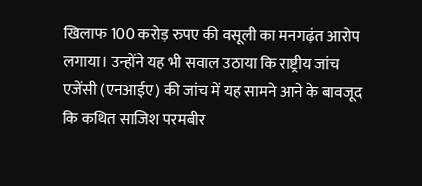खिलाफ 100 करोड़ रुपए की वसूली का मनगढ़ंत आरोप लगाया। उन्होंने यह भी सवाल उठाया कि राष्ट्रीय जांच एजेंसी (एनआईए) की जांच में यह सामने आने के बावजूद कि कथित साजिश परमबीर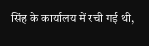सिंह के कार्यालय में रची गई थी,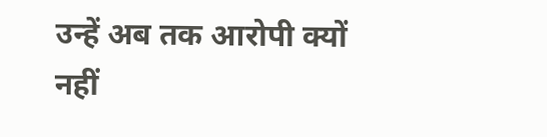उन्हें अब तक आरोपी क्यों नहीं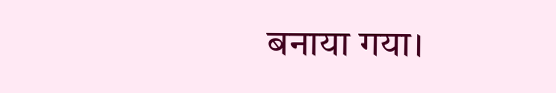बनाया गया।